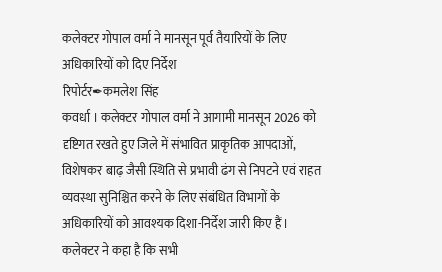कलेक्टर गोपाल वर्मा ने मानसून पूर्व तैयारियों के लिए अधिकारियों को दिए निर्देश
रिपोर्टर✒कमलेश सिंह
कवर्धा । कलेक्टर गोपाल वर्मा ने आगामी मानसून 2026 को दृष्टिगत रखते हुए जिले में संभावित प्राकृतिक आपदाओं, विशेषकर बाढ़ जैसी स्थिति से प्रभावी ढंग से निपटने एवं राहत व्यवस्था सुनिश्चित करने के लिए संबंधित विभागों के अधिकारियों को आवश्यक दिशा-निर्देश जारी किए हैं। कलेक्टर ने कहा है कि सभी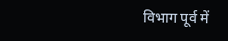विभाग पूर्व में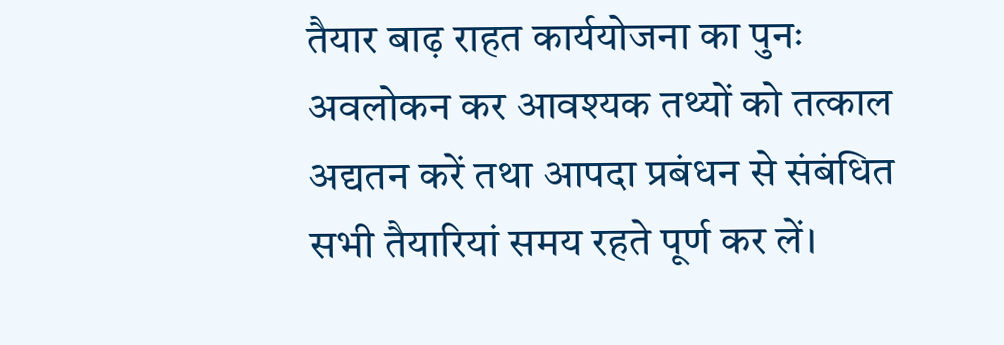तैयार बाढ़ राहत कार्ययोजना का पुनः अवलोकन कर आवश्यक तथ्यों को तत्काल अद्यतन करें तथा आपदा प्रबंधन से संबंधित सभी तैयारियां समय रहते पूर्ण कर लें।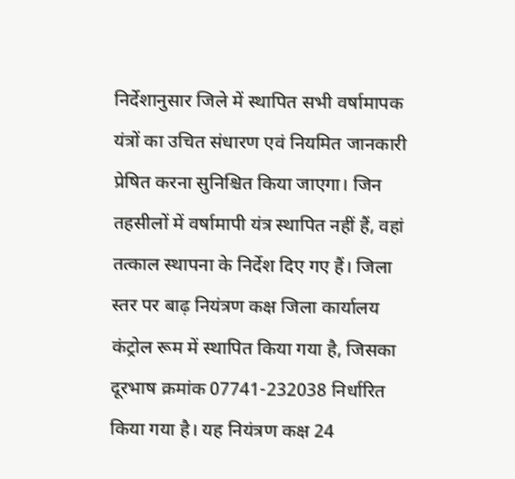निर्देशानुसार जिले में स्थापित सभी वर्षामापक यंत्रों का उचित संधारण एवं नियमित जानकारी प्रेषित करना सुनिश्चित किया जाएगा। जिन तहसीलों में वर्षामापी यंत्र स्थापित नहीं हैं, वहां तत्काल स्थापना के निर्देश दिए गए हैं। जिला स्तर पर बाढ़ नियंत्रण कक्ष जिला कार्यालय कंट्रोल रूम में स्थापित किया गया है, जिसका दूरभाष क्रमांक 07741-232038 निर्धारित किया गया है। यह नियंत्रण कक्ष 24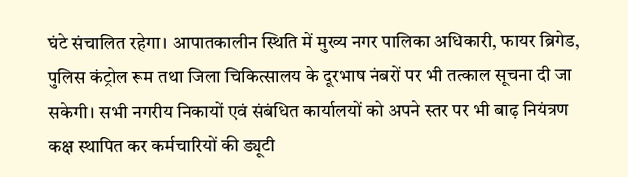घंटे संचालित रहेगा। आपातकालीन स्थिति में मुख्य नगर पालिका अधिकारी, फायर ब्रिगेड, पुलिस कंट्रोल रूम तथा जिला चिकित्सालय के दूरभाष नंबरों पर भी तत्काल सूचना दी जा सकेगी। सभी नगरीय निकायों एवं संबंधित कार्यालयों को अपने स्तर पर भी बाढ़ नियंत्रण कक्ष स्थापित कर कर्मचारियों की ड्यूटी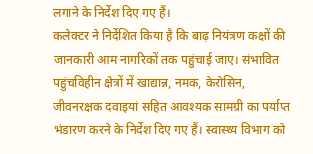लगाने के निर्देश दिए गए हैं।
कलेक्टर ने निर्देशित किया है कि बाढ़ नियंत्रण कक्षों की जानकारी आम नागरिकों तक पहुंचाई जाए। संभावित पहुंचविहीन क्षेत्रों में खाद्यान्न, नमक, केरोसिन, जीवनरक्षक दवाइयां सहित आवश्यक सामग्री का पर्याप्त भंडारण करने के निर्देश दिए गए हैं। स्वास्थ्य विभाग को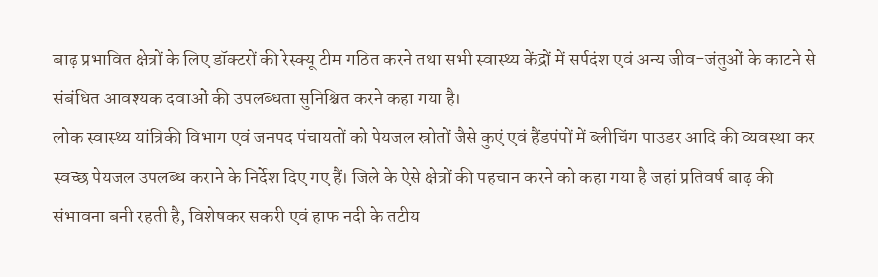बाढ़ प्रभावित क्षेत्रों के लिए डॉक्टरों की रेस्क्यू टीम गठित करने तथा सभी स्वास्थ्य केंद्रों में सर्पदंश एवं अन्य जीव-जंतुओं के काटने से संबंधित आवश्यक दवाओं की उपलब्धता सुनिश्चित करने कहा गया है।
लोक स्वास्थ्य यांत्रिकी विभाग एवं जनपद पंचायतों को पेयजल स्रोतों जैसे कुएं एवं हैंडपंपों में ब्लीचिंग पाउडर आदि की व्यवस्था कर स्वच्छ पेयजल उपलब्ध कराने के निर्देश दिए गए हैं। जिले के ऐसे क्षेत्रों की पहचान करने को कहा गया है जहां प्रतिवर्ष बाढ़ की संभावना बनी रहती है, विशेषकर सकरी एवं हाफ नदी के तटीय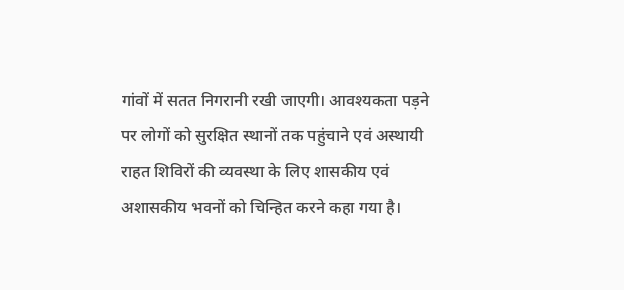गांवों में सतत निगरानी रखी जाएगी। आवश्यकता पड़ने पर लोगों को सुरक्षित स्थानों तक पहुंचाने एवं अस्थायी राहत शिविरों की व्यवस्था के लिए शासकीय एवं अशासकीय भवनों को चिन्हित करने कहा गया है।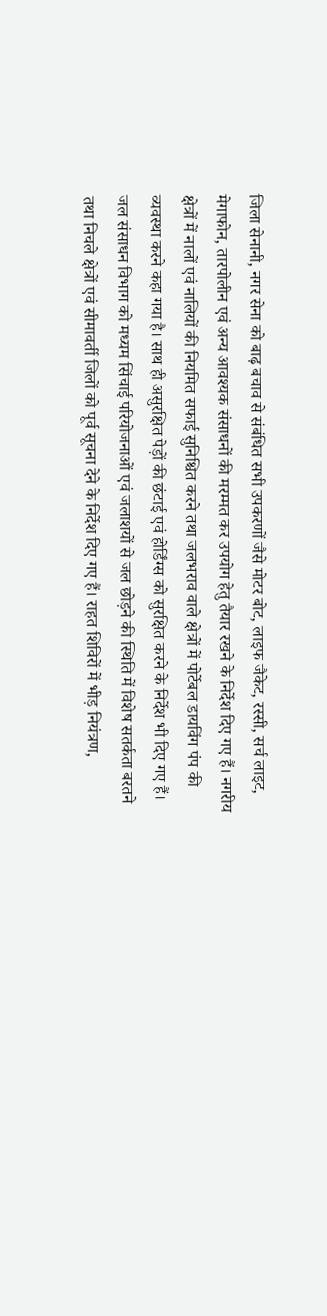जिला सेनानी, नगर सेना को बाढ़ बचाव से संबंधित सभी उपकरणों जैसे मोटर बोट, लाइफ जैकेट, रस्सी, सर्च लाइट, मेगाफोन, तारपोलीन एवं अन्य आवश्यक संसाधनों की मरम्मत कर उपयोग हेतु तैयार रखने के निर्देश दिए गए हैं। नगरीय क्षेत्रों में नालों एवं नालियों की नियमित सफाई सुनिश्चित करने तथा जलभराव वाले क्षेत्रों में पोर्टेबल डायविंग पंप की व्यवस्था करने कहा गया है। साथ ही असुरक्षित पेड़ों की छंटाई एवं होर्डिंग्स को सुरक्षित करने के निर्देश भी दिए गए हैं।
जल संसाधन विभाग को मध्यम सिंचाई परियोजनाओं एवं जलाशयों से जल छोड़ने की स्थिति में विशेष सतर्कता बरतने तथा निचले क्षेत्रों एवं सीमावर्ती जिलों को पूर्व सूचना देने के निर्देश दिए गए हैं। राहत शिविरों में भीड़ नियंत्रण,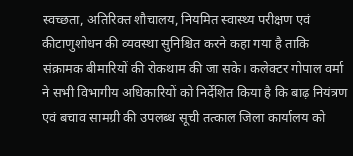स्वच्छता, अतिरिक्त शौचालय, नियमित स्वास्थ्य परीक्षण एवं कीटाणुशोधन की व्यवस्था सुनिश्चित करने कहा गया है ताकि संक्रामक बीमारियों की रोकथाम की जा सके। कलेक्टर गोपाल वर्मा ने सभी विभागीय अधिकारियों को निर्देशित किया है कि बाढ़ नियंत्रण एवं बचाव सामग्री की उपलब्ध सूची तत्काल जिला कार्यालय को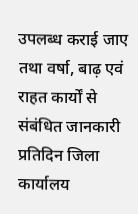उपलब्ध कराई जाए तथा वर्षा, बाढ़ एवं राहत कार्यों से संबंधित जानकारी प्रतिदिन जिला कार्यालय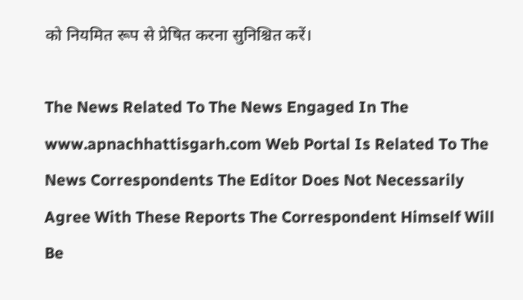को नियमित रूप से प्रेषित करना सुनिश्चित करें।

The News Related To The News Engaged In The www.apnachhattisgarh.com Web Portal Is Related To The News Correspondents The Editor Does Not Necessarily Agree With These Reports The Correspondent Himself Will Be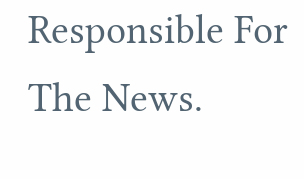Responsible For The News.